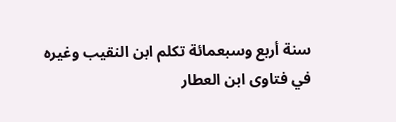سنة أربع وسبعمائة تكلم ابن النقيب وغيره في فتاوى ابن العطار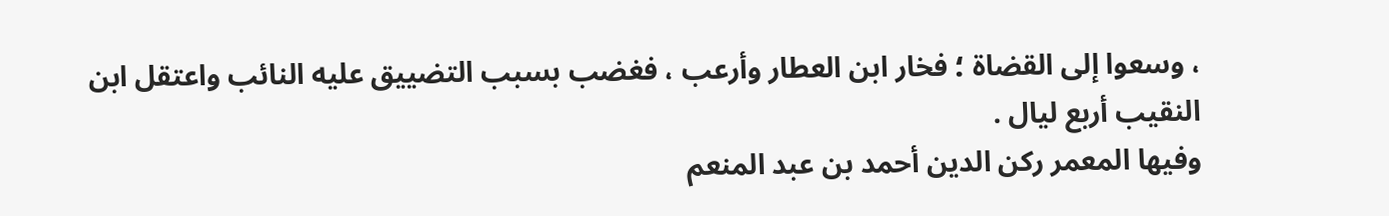، وسعوا إلى القضاة ؛ فخار ابن العطار وأرعب ، فغضب بسبب التضييق عليه النائب واعتقل ابن النقيب أربع ليال .
وفيها المعمر ركن الدين أحمد بن عبد المنعم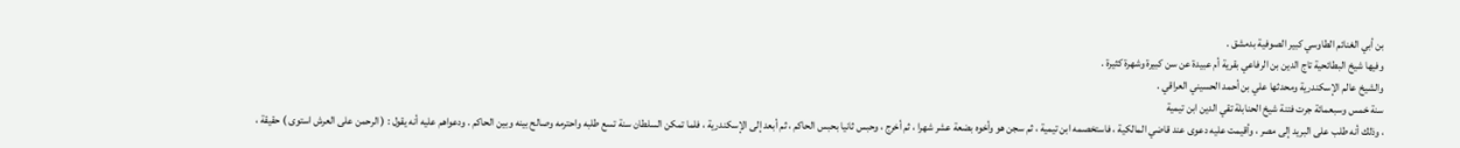بن أبي الغنائم الطاوسي كبير الصوفية بدمشق .
وفيها شيخ البطائحية تاج الدين بن الرفاعي بقرية أم عبيدة عن سن كبيرة وشهرة كثيرة .
والشيخ عالم الإسكندرية ومحدثها علي بن أحمد الحسيني العراقي .
سنة خمس وسبعمائة جرت فتنة شيخ الحنابلة تقي الدين ابن تيمية
، وذلك أنه طلب على البريد إلى مصر ، وأقيمت عليه دعوى عند قاضي المالكية ، فاستخصمه ابن تيمية ، ثم سجن هو وأخوه بضعة عشر شهرا ، ثم أخرج ، وحبس ثانيا بحبس الحاكم ، ثم أبعد إلى الإسكندرية ، فلما تمكن السلطان سنة تسع طلبه واحترمه وصالح بينه وبين الحاكم . ودعواهم عليه أنه يقول : ( الرحمن على العرش استوى ) حقيقة ،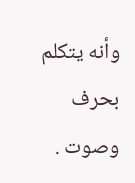وأنه يتكلم بحرف وصوت .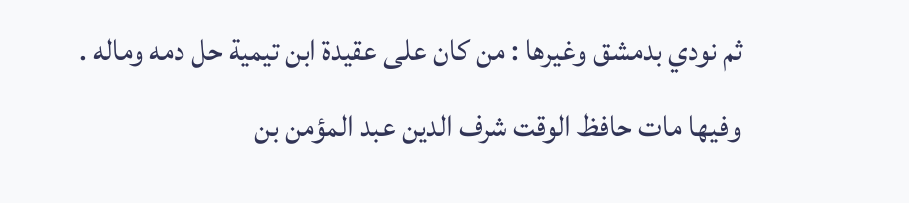ثم نودي بدمشق وغيرها : من كان على عقيدة ابن تيمية حل دمه وماله .
وفيها مات حافظ الوقت شرف الدين عبد المؤمن بن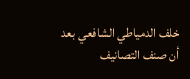خلف الدمياطي الشافعي بعد أن صنف التصانيف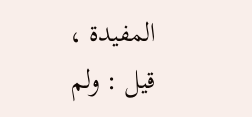المفيدة ، قيل : ولم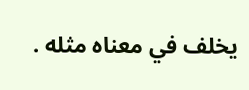يخلف في معناه مثله .